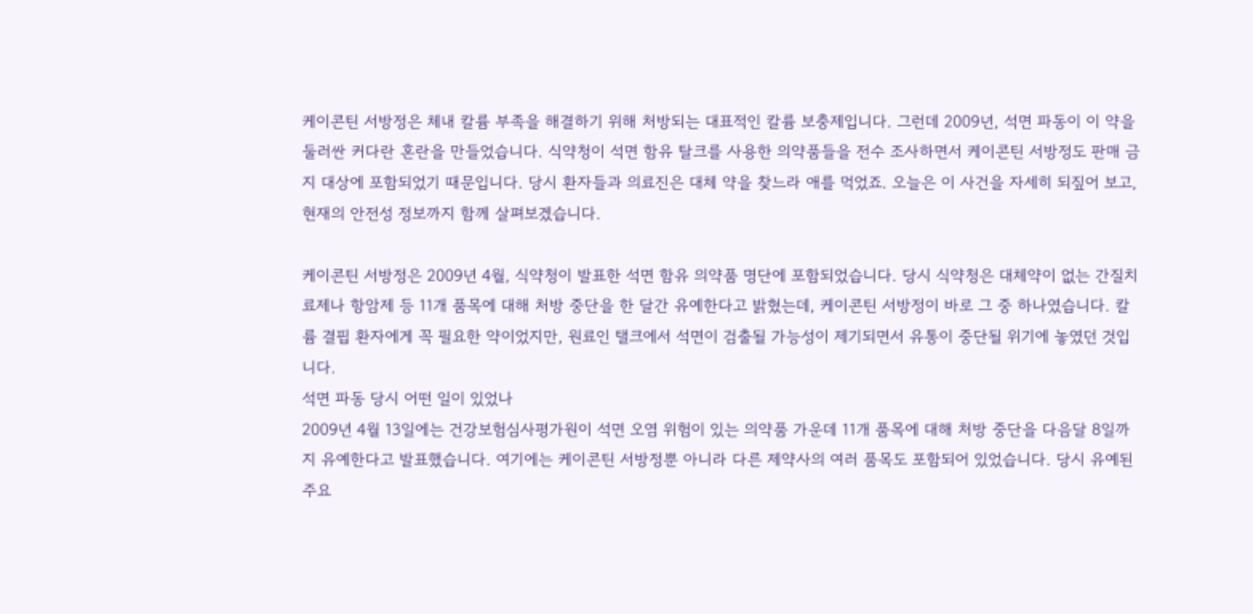케이콘틴 서방정은 체내 칼륨 부족을 해결하기 위해 처방되는 대표적인 칼륨 보충제입니다. 그런데 2009년, 석면 파동이 이 약을 둘러싼 커다란 혼란을 만들었습니다. 식약청이 석면 함유 탈크를 사용한 의약품들을 전수 조사하면서 케이콘틴 서방정도 판매 금지 대상에 포함되었기 때문입니다. 당시 환자들과 의료진은 대체 약을 찾느라 애를 먹었죠. 오늘은 이 사건을 자세히 되짚어 보고, 현재의 안전성 정보까지 함께 살펴보겠습니다.

케이콘틴 서방정은 2009년 4월, 식약청이 발표한 석면 함유 의약품 명단에 포함되었습니다. 당시 식약청은 대체약이 없는 간질치료제나 항암제 등 11개 품목에 대해 처방 중단을 한 달간 유예한다고 밝혔는데, 케이콘틴 서방정이 바로 그 중 하나였습니다. 칼륨 결핍 환자에게 꼭 필요한 약이었지만, 원료인 탤크에서 석면이 검출될 가능성이 제기되면서 유통이 중단될 위기에 놓였던 것입니다.
석면 파동 당시 어떤 일이 있었나
2009년 4월 13일에는 건강보험심사평가원이 석면 오염 위험이 있는 의약품 가운데 11개 품목에 대해 처방 중단을 다음달 8일까지 유예한다고 발표했습니다. 여기에는 케이콘틴 서방정뿐 아니라 다른 제약사의 여러 품목도 포함되어 있었습니다. 당시 유예된 주요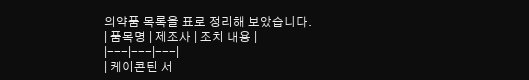의약품 목록을 표로 정리해 보았습니다.
| 품목명 | 제조사 | 조치 내용 |
|---|---|---|
| 케이콘틴 서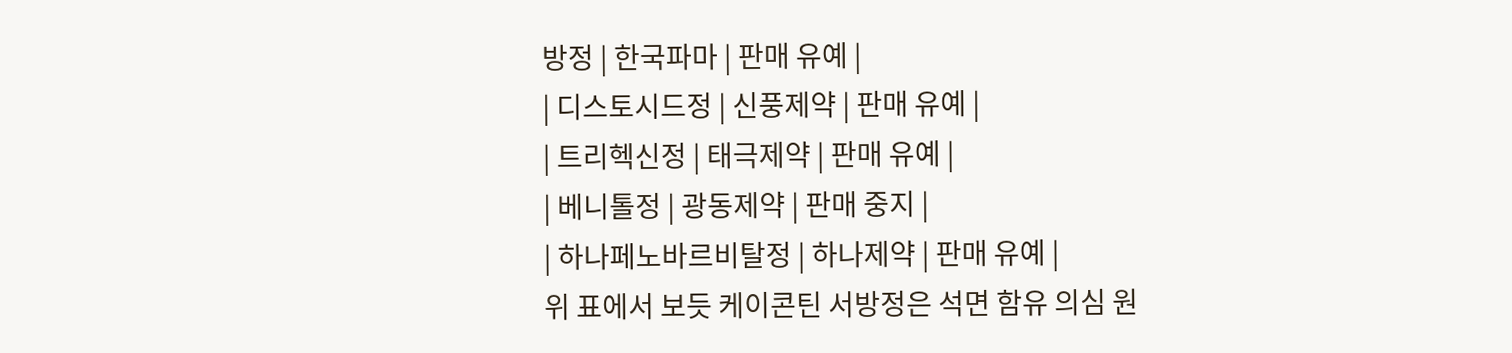방정 | 한국파마 | 판매 유예 |
| 디스토시드정 | 신풍제약 | 판매 유예 |
| 트리헥신정 | 태극제약 | 판매 유예 |
| 베니톨정 | 광동제약 | 판매 중지 |
| 하나페노바르비탈정 | 하나제약 | 판매 유예 |
위 표에서 보듯 케이콘틴 서방정은 석면 함유 의심 원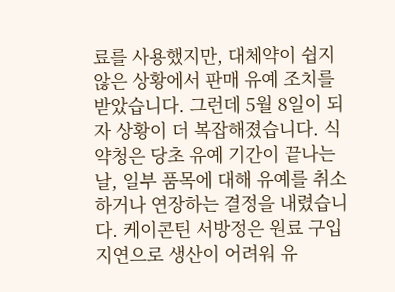료를 사용했지만, 대체약이 쉽지 않은 상황에서 판매 유예 조치를 받았습니다. 그런데 5월 8일이 되자 상황이 더 복잡해졌습니다. 식약청은 당초 유예 기간이 끝나는 날, 일부 품목에 대해 유예를 취소하거나 연장하는 결정을 내렸습니다. 케이콘틴 서방정은 원료 구입 지연으로 생산이 어려워 유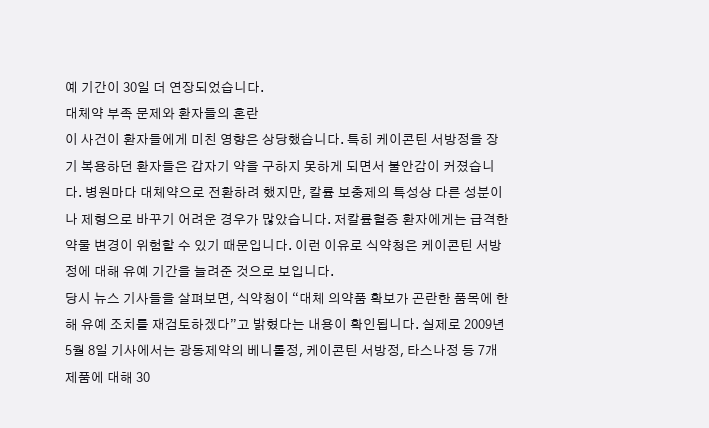예 기간이 30일 더 연장되었습니다.
대체약 부족 문제와 환자들의 혼란
이 사건이 환자들에게 미친 영향은 상당했습니다. 특히 케이콘틴 서방정을 장기 복용하던 환자들은 갑자기 약을 구하지 못하게 되면서 불안감이 커졌습니다. 병원마다 대체약으로 전환하려 했지만, 칼륨 보충제의 특성상 다른 성분이나 제형으로 바꾸기 어려운 경우가 많았습니다. 저칼륨혈증 환자에게는 급격한 약물 변경이 위험할 수 있기 때문입니다. 이런 이유로 식약청은 케이콘틴 서방정에 대해 유예 기간을 늘려준 것으로 보입니다.
당시 뉴스 기사들을 살펴보면, 식약청이 “대체 의약품 확보가 곤란한 품목에 한해 유예 조치를 재검토하겠다”고 밝혔다는 내용이 확인됩니다. 실제로 2009년 5월 8일 기사에서는 광동제약의 베니톨정, 케이콘틴 서방정, 타스나정 등 7개 제품에 대해 30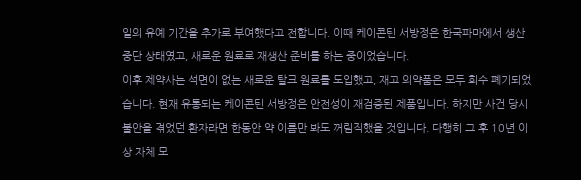일의 유예 기간을 추가로 부여했다고 전합니다. 이때 케이콘틴 서방정은 한국파마에서 생산 중단 상태였고, 새로운 원료로 재생산 준비를 하는 중이었습니다.
이후 제약사는 석면이 없는 새로운 탈크 원료를 도입했고, 재고 의약품은 모두 회수 폐기되었습니다. 현재 유통되는 케이콘틴 서방정은 안전성이 재검증된 제품입니다. 하지만 사건 당시 불안을 겪었던 환자라면 한동안 약 이름만 봐도 꺼림직했을 것입니다. 다행히 그 후 10년 이상 자체 모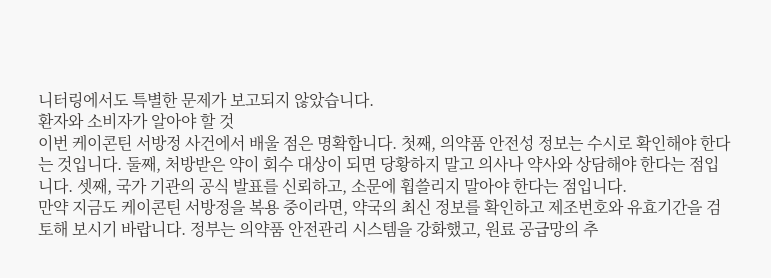니터링에서도 특별한 문제가 보고되지 않았습니다.
환자와 소비자가 알아야 할 것
이번 케이콘틴 서방정 사건에서 배울 점은 명확합니다. 첫째, 의약품 안전성 정보는 수시로 확인해야 한다는 것입니다. 둘째, 처방받은 약이 회수 대상이 되면 당황하지 말고 의사나 약사와 상담해야 한다는 점입니다. 셋째, 국가 기관의 공식 발표를 신뢰하고, 소문에 휩쓸리지 말아야 한다는 점입니다.
만약 지금도 케이콘틴 서방정을 복용 중이라면, 약국의 최신 정보를 확인하고 제조번호와 유효기간을 검토해 보시기 바랍니다. 정부는 의약품 안전관리 시스템을 강화했고, 원료 공급망의 추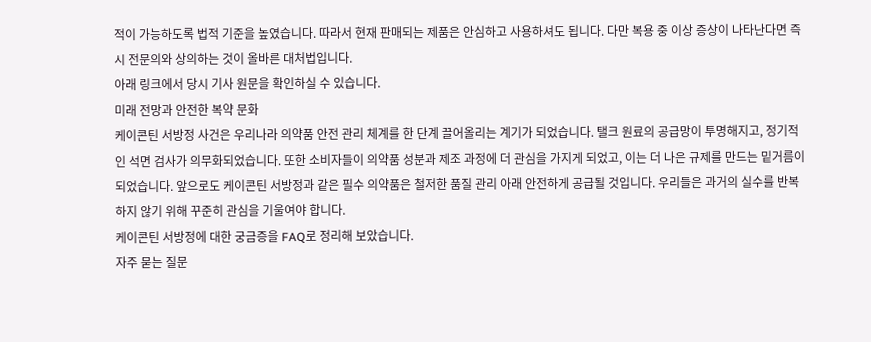적이 가능하도록 법적 기준을 높였습니다. 따라서 현재 판매되는 제품은 안심하고 사용하셔도 됩니다. 다만 복용 중 이상 증상이 나타난다면 즉시 전문의와 상의하는 것이 올바른 대처법입니다.
아래 링크에서 당시 기사 원문을 확인하실 수 있습니다.
미래 전망과 안전한 복약 문화
케이콘틴 서방정 사건은 우리나라 의약품 안전 관리 체계를 한 단계 끌어올리는 계기가 되었습니다. 탤크 원료의 공급망이 투명해지고, 정기적인 석면 검사가 의무화되었습니다. 또한 소비자들이 의약품 성분과 제조 과정에 더 관심을 가지게 되었고, 이는 더 나은 규제를 만드는 밑거름이 되었습니다. 앞으로도 케이콘틴 서방정과 같은 필수 의약품은 철저한 품질 관리 아래 안전하게 공급될 것입니다. 우리들은 과거의 실수를 반복하지 않기 위해 꾸준히 관심을 기울여야 합니다.
케이콘틴 서방정에 대한 궁금증을 FAQ로 정리해 보았습니다.
자주 묻는 질문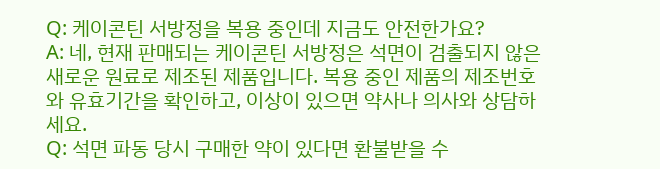Q: 케이콘틴 서방정을 복용 중인데 지금도 안전한가요?
A: 네, 현재 판매되는 케이콘틴 서방정은 석면이 검출되지 않은 새로운 원료로 제조된 제품입니다. 복용 중인 제품의 제조번호와 유효기간을 확인하고, 이상이 있으면 약사나 의사와 상담하세요.
Q: 석면 파동 당시 구매한 약이 있다면 환불받을 수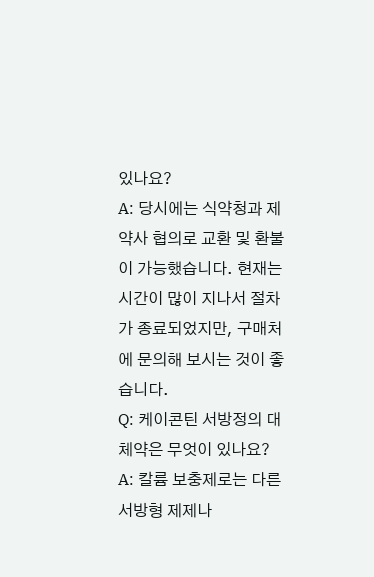있나요?
A: 당시에는 식약청과 제약사 협의로 교환 및 환불이 가능했습니다. 현재는 시간이 많이 지나서 절차가 종료되었지만, 구매처에 문의해 보시는 것이 좋습니다.
Q: 케이콘틴 서방정의 대체약은 무엇이 있나요?
A: 칼륨 보충제로는 다른 서방형 제제나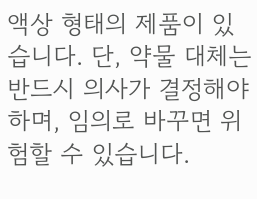액상 형태의 제품이 있습니다. 단, 약물 대체는 반드시 의사가 결정해야 하며, 임의로 바꾸면 위험할 수 있습니다.